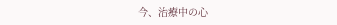今、治療中の心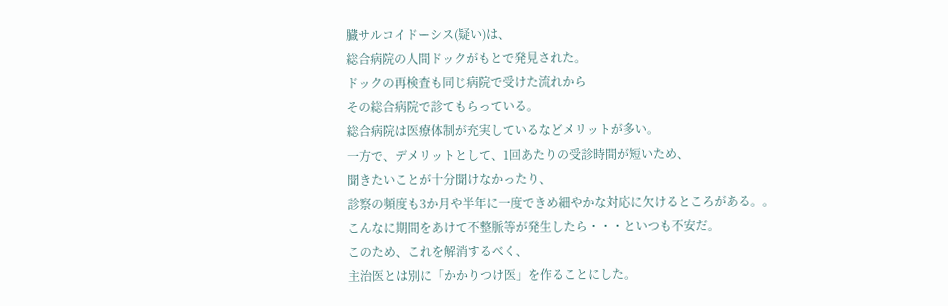臓サルコイドーシス(疑い)は、
総合病院の人間ドックがもとで発見された。
ドックの再検査も同じ病院で受けた流れから
その総合病院で診てもらっている。
総合病院は医療体制が充実しているなどメリットが多い。
一方で、デメリットとして、1回あたりの受診時間が短いため、
聞きたいことが十分聞けなかったり、
診察の頻度も3か月や半年に一度できめ細やかな対応に欠けるところがある。。
こんなに期間をあけて不整脈等が発生したら・・・といつも不安だ。
このため、これを解消するべく、
主治医とは別に「かかりつけ医」を作ることにした。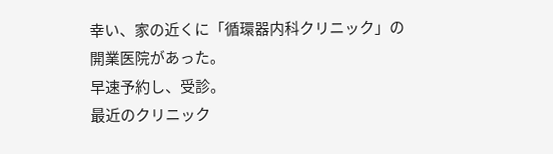幸い、家の近くに「循環器内科クリニック」の開業医院があった。
早速予約し、受診。
最近のクリニック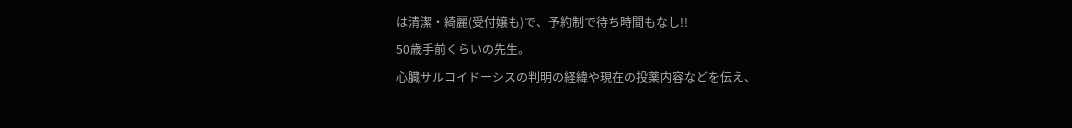は清潔・綺麗(受付嬢も)で、予約制で待ち時間もなし!!
50歳手前くらいの先生。
心臓サルコイドーシスの判明の経緯や現在の投薬内容などを伝え、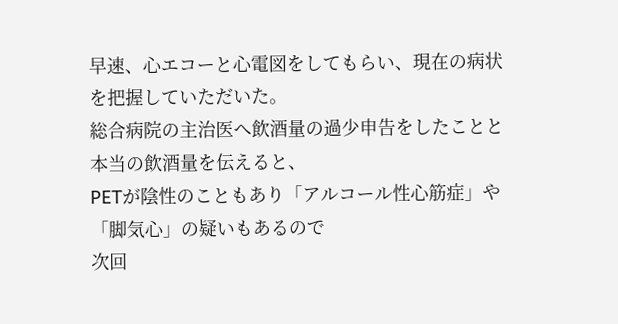早速、心エコーと心電図をしてもらい、現在の病状を把握していただいた。
総合病院の主治医へ飲酒量の過少申告をしたことと本当の飲酒量を伝えると、
PETが陰性のこともあり「アルコール性心筋症」や「脚気心」の疑いもあるので
次回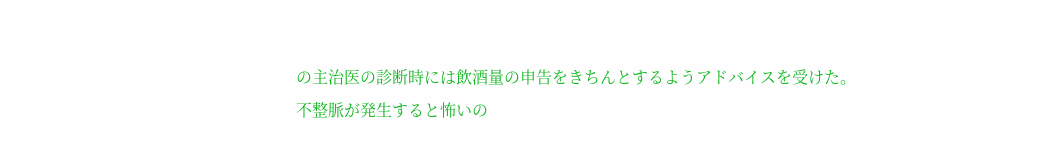の主治医の診断時には飲酒量の申告をきちんとするようアドバイスを受けた。
不整脈が発生すると怖いの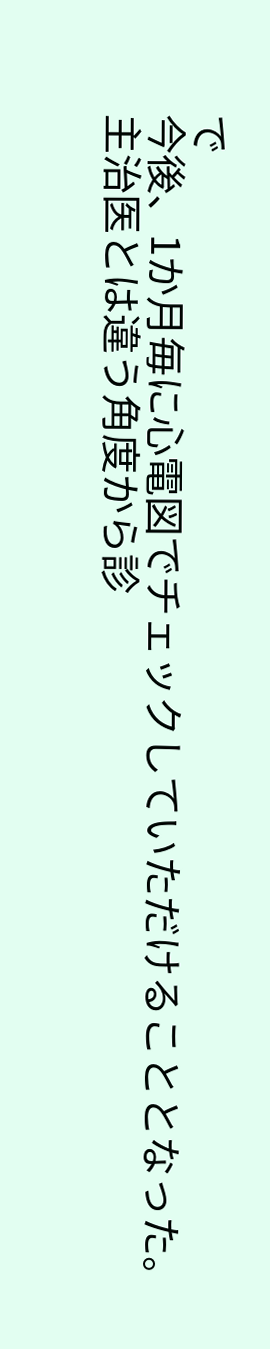で
今後、1か月毎に心電図でチェックしていただけることとなった。
主治医とは違う角度から診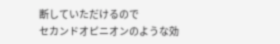断していただけるので
セカンドオピニオンのような効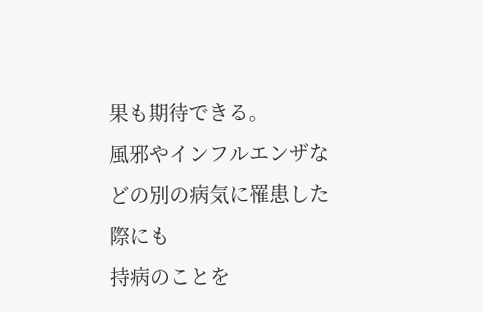果も期待できる。
風邪やインフルエンザなどの別の病気に罹患した際にも
持病のことを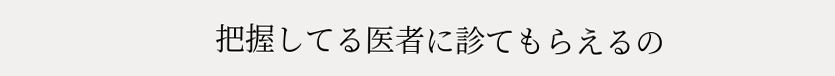把握してる医者に診てもらえるの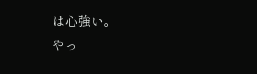は心強い。
やっ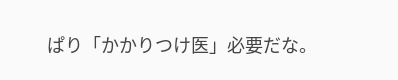ぱり「かかりつけ医」必要だな。